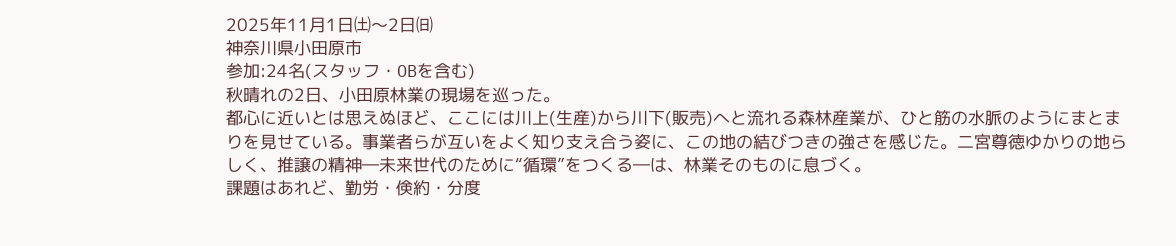2025年11月1日㈯〜2日㈰
神奈川県小田原市
参加:24名(スタッフ・OBを含む)
秋晴れの2日、小田原林業の現場を巡った。
都心に近いとは思えぬほど、ここには川上(生産)から川下(販売)へと流れる森林産業が、ひと筋の水脈のようにまとまりを見せている。事業者らが互いをよく知り支え合う姿に、この地の結びつきの強さを感じた。二宮尊徳ゆかりの地らしく、推譲の精神―未来世代のために“循環”をつくる―は、林業そのものに息づく。
課題はあれど、勤労・倹約・分度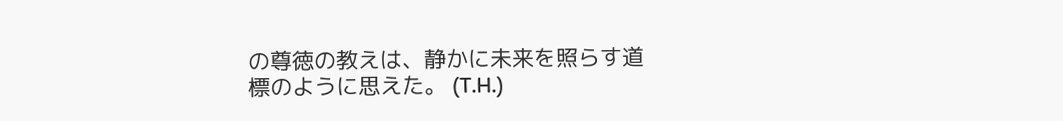の尊徳の教えは、静かに未来を照らす道
標のように思えた。 (T.H.)